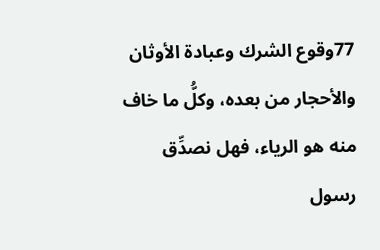77وقوع الشرك وعبادة الأوثان والأحجار من بعده، وكلُّ ما خاف منه هو الرياء، فهل نصدِّق رسول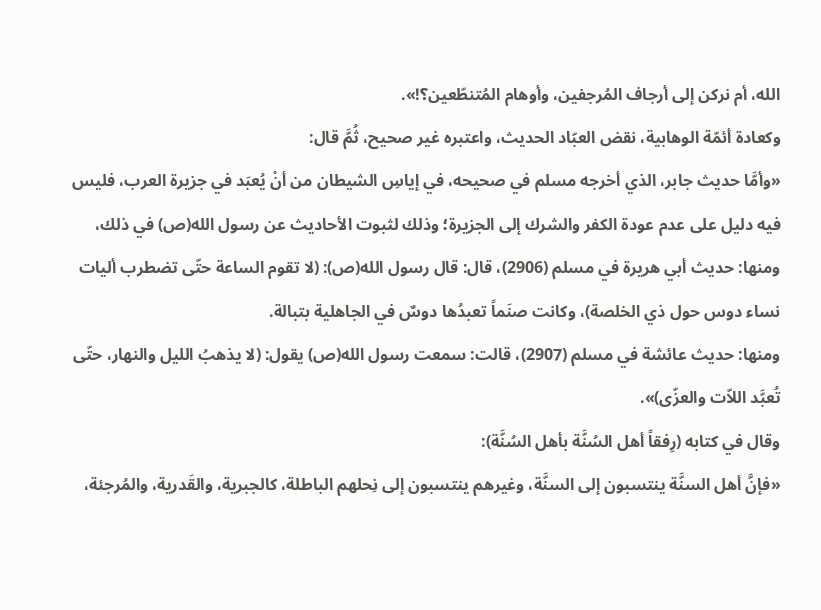الله، أم نركن إلى أرجاف المُرجفين، وأوهام المُتنطّعين؟!».
وكعادة أئمّة الوهابية، نقض العبّاد الحديث، واعتبره غير صحيح، ثُمَّ قال:
«وأمَّا حديث جابر، الذي أخرجه مسلم في صحيحه، في إياسِ الشيطان من أنْ يُعبَد في جزيرة العرب، فليس فيه دليل على عدم عودة الكفر والشرك إلى الجزيرة؛ وذلك لثبوت الأحاديث عن رسول الله(ص) في ذلك، ومنها: حديث أبي هريرة في مسلم (2906)، قال: قال رسول الله(ص): (لا تقوم الساعة حتّى تضطرب أليات نساء دوس حول ذي الخلصة)، وكانت صنَماً تعبدُها دوسٌ في الجاهلية بتبالة.
ومنها: حديث عائشة في مسلم (2907)، قالت: سمعت رسول الله(ص) يقول: (لا يذهبُ الليل والنهار، حتّى تُعبَّد اللاّت والعزّى)».
وقال في كتابه (رِفقاً أهل السُنَّة بأهل السُنَّة):
«فإنَّ أهل السنَّة ينتسبون إلى السنَّة، وغيرهم ينتسبون إلى نِحلهم الباطلة، كالجبرية، والقَدرية، والمُرجئة،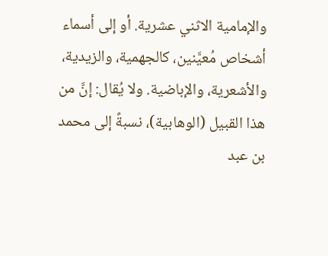والإمامية الاثني عشرية. أو إلى أسماء أشخاص مُعيَّنين، كالجهمية، والزيدية، والأشعرية، والإباضية. ولا يُقال: إنَّ من هذا القبيل (الوهابية)، نسبةً إلى محمد بن عبد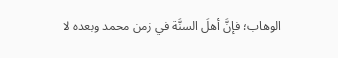الوهاب؛ فإنَّ أهلَ السنَّة في زمن محمد وبعده لا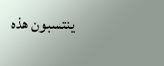ينتسبون هذه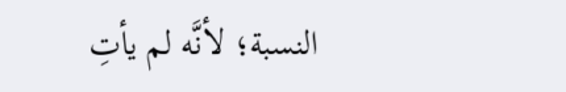النسبة؛ لأنَّه لم يأتِ